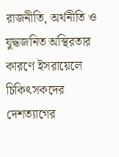রাজনীতি, অর্থনীতি ও যুদ্ধজনিত অস্থিরতার কারণে ইসরায়েলে চিকিৎসকদের দেশত্যাগের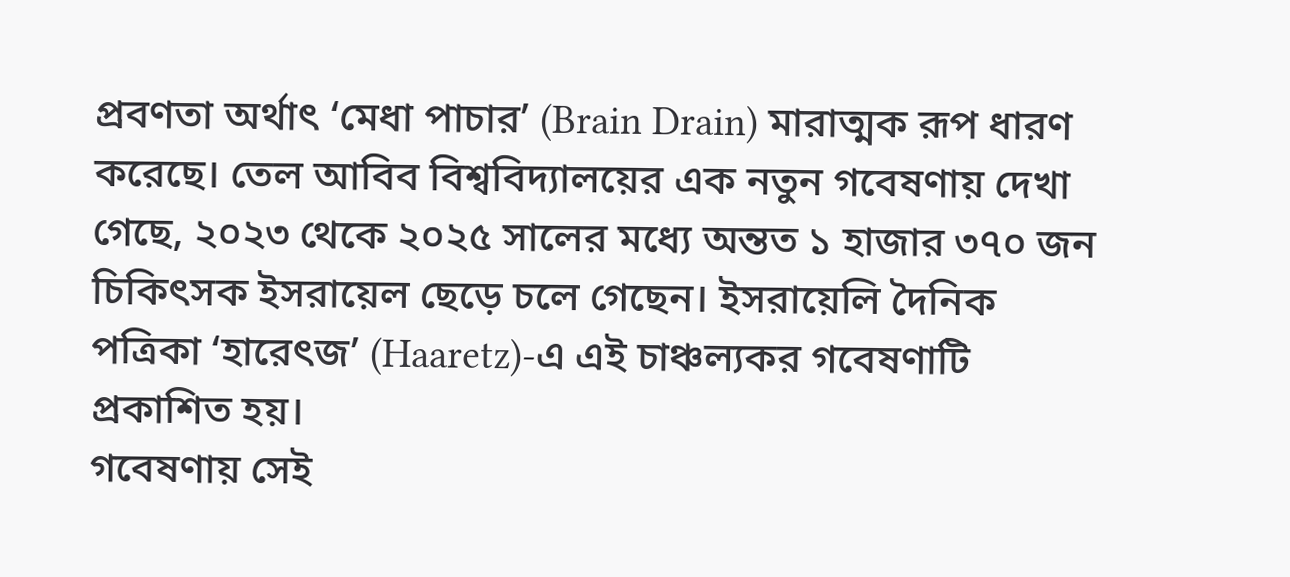প্রবণতা অর্থাৎ ‘মেধা পাচার’ (Brain Drain) মারাত্মক রূপ ধারণ করেছে। তেল আবিব বিশ্ববিদ্যালয়ের এক নতুন গবেষণায় দেখা গেছে, ২০২৩ থেকে ২০২৫ সালের মধ্যে অন্তত ১ হাজার ৩৭০ জন চিকিৎসক ইসরায়েল ছেড়ে চলে গেছেন। ইসরায়েলি দৈনিক পত্রিকা ‘হারেৎজ’ (Haaretz)-এ এই চাঞ্চল্যকর গবেষণাটি প্রকাশিত হয়।
গবেষণায় সেই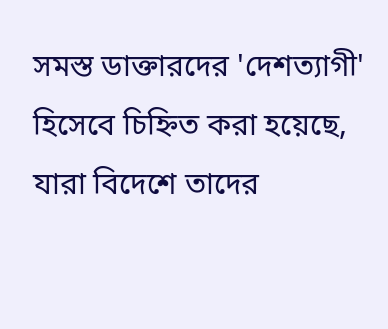সমস্ত ডাক্তারদের 'দেশত্যাগী' হিসেবে চিহ্নিত করা হয়েছে, যারা বিদেশে তাদের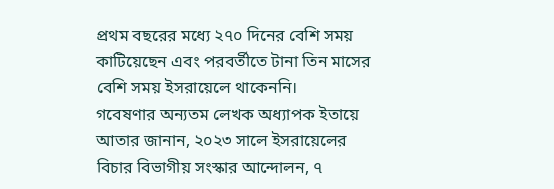প্রথম বছরের মধ্যে ২৭০ দিনের বেশি সময় কাটিয়েছেন এবং পরবর্তীতে টানা তিন মাসের বেশি সময় ইসরায়েলে থাকেননি।
গবেষণার অন্যতম লেখক অধ্যাপক ইতায়ে আতার জানান, ২০২৩ সালে ইসরায়েলের বিচার বিভাগীয় সংস্কার আন্দোলন, ৭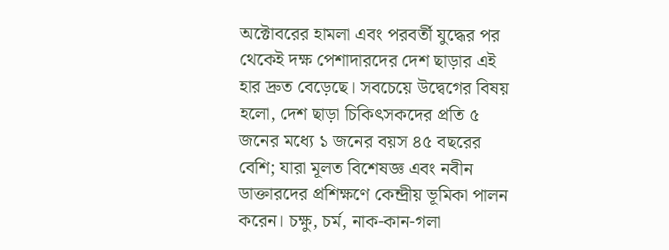অক্টোবরের হামলা এবং পরবর্তী যুদ্ধের পর থেকেই দক্ষ পেশাদারদের দেশ ছাড়ার এই হার দ্রুত বেড়েছে। সবচেয়ে উদ্বেগের বিষয় হলো, দেশ ছাড়া চিকিৎসকদের প্রতি ৫ জনের মধ্যে ১ জনের বয়স ৪৫ বছরের বেশি; যারা মূলত বিশেষজ্ঞ এবং নবীন ডাক্তারদের প্রশিক্ষণে কেন্দ্রীয় ভূমিকা পালন করেন। চক্ষু, চর্ম, নাক-কান-গলা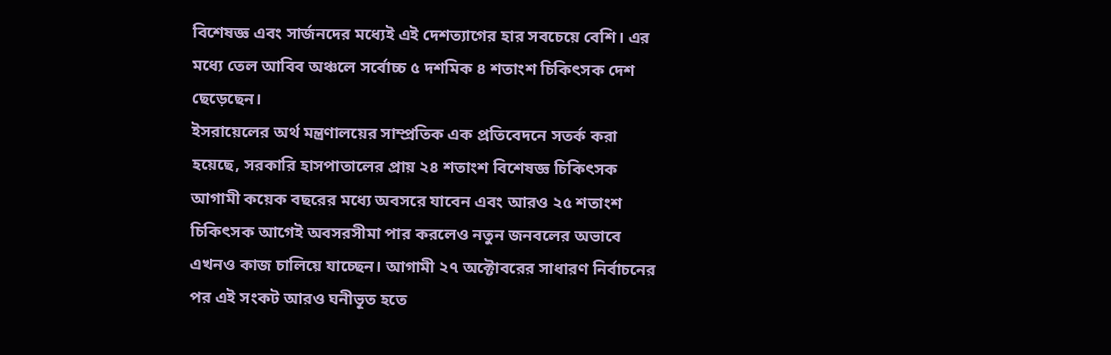বিশেষজ্ঞ এবং সার্জনদের মধ্যেই এই দেশত্যাগের হার সবচেয়ে বেশি। এর মধ্যে তেল আবিব অঞ্চলে সর্বোচ্চ ৫ দশমিক ৪ শতাংশ চিকিৎসক দেশ ছেড়েছেন।
ইসরায়েলের অর্থ মন্ত্রণালয়ের সাম্প্রতিক এক প্রতিবেদনে সতর্ক করা হয়েছে, সরকারি হাসপাতালের প্রায় ২৪ শতাংশ বিশেষজ্ঞ চিকিৎসক আগামী কয়েক বছরের মধ্যে অবসরে যাবেন এবং আরও ২৫ শতাংশ চিকিৎসক আগেই অবসরসীমা পার করলেও নতুন জনবলের অভাবে এখনও কাজ চালিয়ে যাচ্ছেন। আগামী ২৭ অক্টোবরের সাধারণ নির্বাচনের পর এই সংকট আরও ঘনীভূত হতে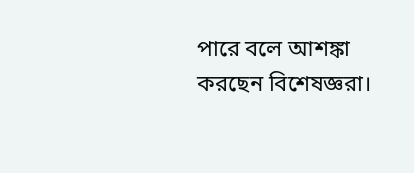পারে বলে আশঙ্কা করছেন বিশেষজ্ঞরা।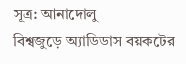সূত্র: আনাদোলু
বিশ্বজুড়ে অ্যাডিডাস বয়কটের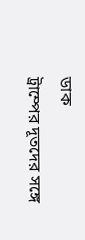ডাক
ট্রাম্পের দূতদের সঙ্গে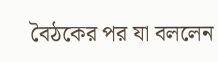বৈঠকের পর যা বললেন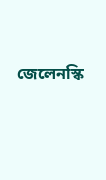জেলেনস্কি